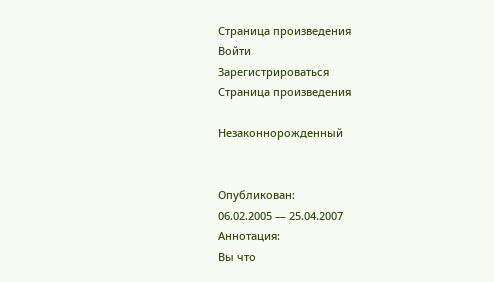Страница произведения
Войти
Зарегистрироваться
Страница произведения

Незаконнорожденный


Опубликован:
06.02.2005 — 25.04.2007
Аннотация:
Вы что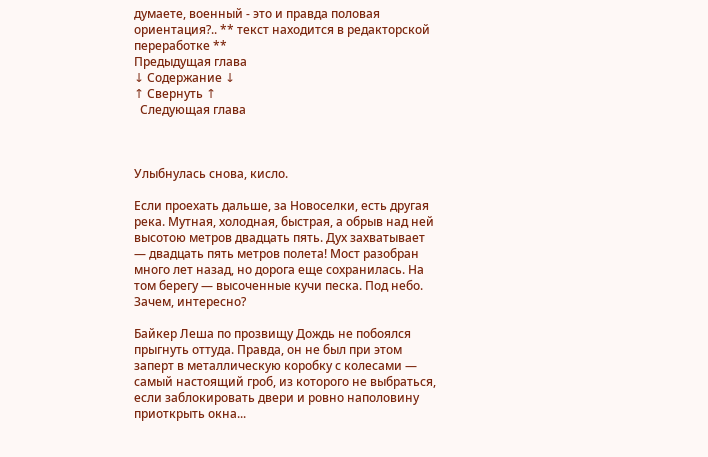думаете, военный - это и правда половая ориентация?.. ** текст находится в редакторской переработке **
Предыдущая глава
↓ Содержание ↓
↑ Свернуть ↑
  Следующая глава



Улыбнулась снова, кисло.

Если проехать дальше, за Новоселки, есть другая река. Мутная, холодная, быстрая, а обрыв над ней высотою метров двадцать пять. Дух захватывает — двадцать пять метров полета! Мост разобран много лет назад, но дорога еще сохранилась. На том берегу — высоченные кучи песка. Под небо. Зачем, интересно?

Байкер Леша по прозвищу Дождь не побоялся прыгнуть оттуда. Правда, он не был при этом заперт в металлическую коробку с колесами — самый настоящий гроб, из которого не выбраться, если заблокировать двери и ровно наполовину приоткрыть окна...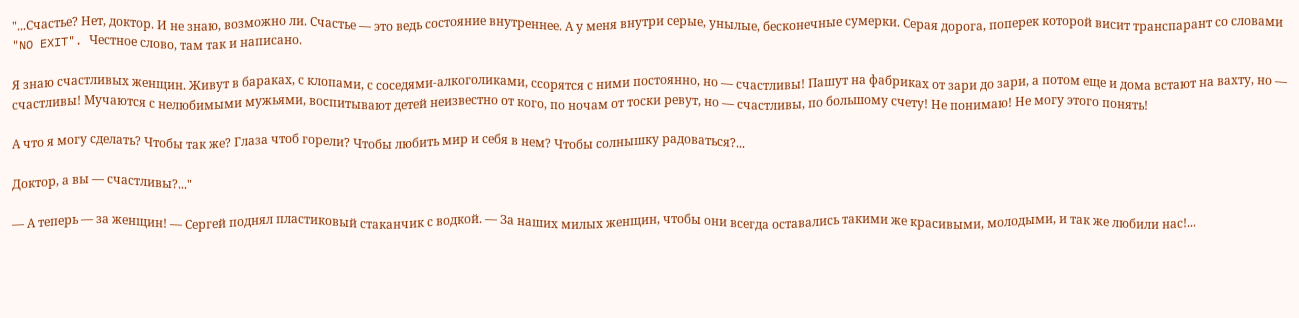"...Счастье? Нет, доктор. И не знаю, возможно ли. Счастье — это ведь состояние внутреннее. А у меня внутри серые, унылые, бесконечные сумерки. Серая дорога, поперек которой висит транспарант со словами "NO EXIT". Честное слово, там так и написано.

Я знаю счастливых женщин. Живут в бараках, с клопами, с соседями-алкоголиками, ссорятся с ними постоянно, но — счастливы! Пашут на фабриках от зари до зари, а потом еще и дома встают на вахту, но — счастливы! Мучаются с нелюбимыми мужьями, воспитывают детей неизвестно от кого, по ночам от тоски ревут, но — счастливы, по большому счету! Не понимаю! Не могу этого понять!

А что я могу сделать? Чтобы так же? Глаза чтоб горели? Чтобы любить мир и себя в нем? Чтобы солнышку радоваться?...

Доктор, а вы — счастливы?..."

— А теперь — за женщин! — Сергей поднял пластиковый стаканчик с водкой. — За наших милых женщин, чтобы они всегда оставались такими же красивыми, молодыми, и так же любили нас!...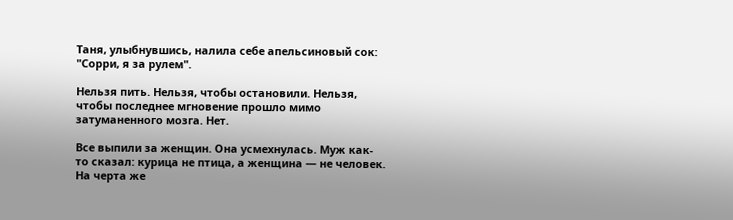Таня, улыбнувшись, налила себе апельсиновый сок: "Сорри, я за рулем".

Нельзя пить. Нельзя, чтобы остановили. Нельзя, чтобы последнее мгновение прошло мимо затуманенного мозга. Нет.

Все выпили за женщин. Она усмехнулась. Муж как-то сказал: курица не птица, а женщина — не человек. На черта же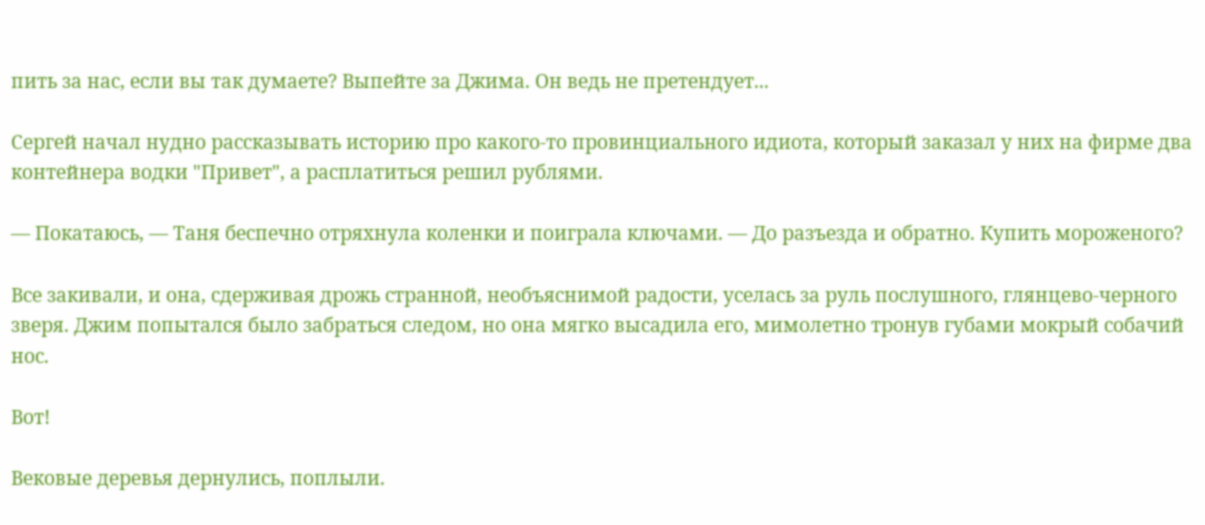пить за нас, если вы так думаете? Выпейте за Джима. Он ведь не претендует...

Сергей начал нудно рассказывать историю про какого-то провинциального идиота, который заказал у них на фирме два контейнера водки "Привет", а расплатиться решил рублями.

— Покатаюсь, — Таня беспечно отряхнула коленки и поиграла ключами. — До разъезда и обратно. Купить мороженого?

Все закивали, и она, сдерживая дрожь странной, необъяснимой радости, уселась за руль послушного, глянцево-черного зверя. Джим попытался было забраться следом, но она мягко высадила его, мимолетно тронув губами мокрый собачий нос.

Вот!

Вековые деревья дернулись, поплыли.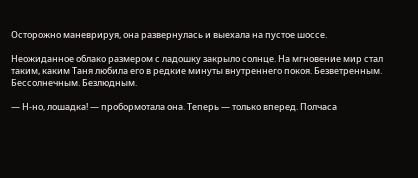Осторожно маневрируя, она развернулась и выехала на пустое шоссе.

Неожиданное облако размером с ладошку закрыло солнце. На мгновение мир стал таким, каким Таня любила его в редкие минуты внутреннего покоя. Безветренным. Бессолнечным. Безлюдным.

— Н-но, лошадка! — пробормотала она. Теперь — только вперед. Полчаса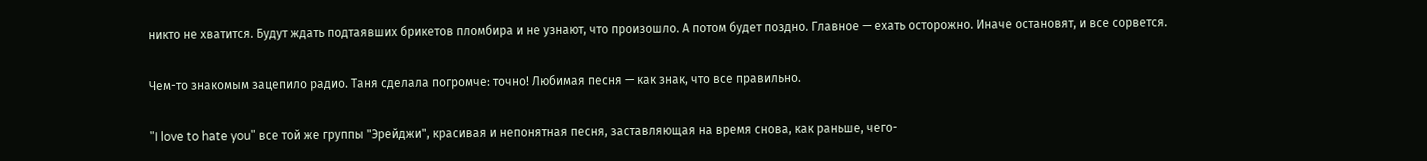никто не хватится. Будут ждать подтаявших брикетов пломбира и не узнают, что произошло. А потом будет поздно. Главное — ехать осторожно. Иначе остановят, и все сорвется.

Чем-то знакомым зацепило радио. Таня сделала погромче: точно! Любимая песня — как знак, что все правильно.

"I love to hate you" все той же группы "Эрейджи", красивая и непонятная песня, заставляющая на время снова, как раньше, чего-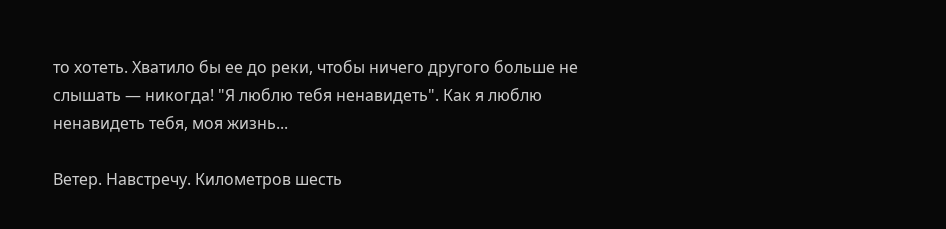то хотеть. Хватило бы ее до реки, чтобы ничего другого больше не слышать — никогда! "Я люблю тебя ненавидеть". Как я люблю ненавидеть тебя, моя жизнь...

Ветер. Навстречу. Километров шесть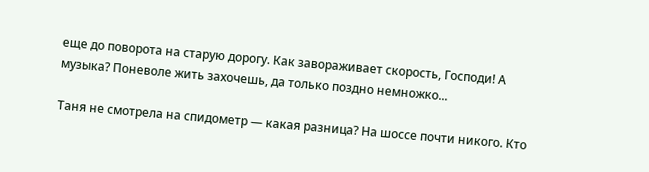еще до поворота на старую дорогу. Как завораживает скорость, Господи! А музыка? Поневоле жить захочешь, да только поздно немножко...

Таня не смотрела на спидометр — какая разница? На шоссе почти никого. Кто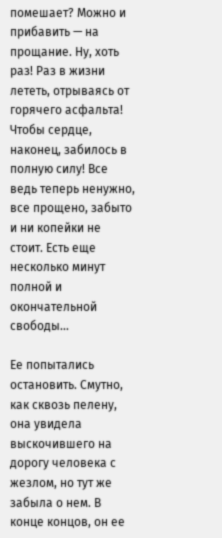помешает? Можно и прибавить — на прощание. Ну, хоть раз! Раз в жизни лететь, отрываясь от горячего асфальта! Чтобы сердце, наконец, забилось в полную силу! Все ведь теперь ненужно, все прощено, забыто и ни копейки не стоит. Есть еще несколько минут полной и окончательной свободы...

Ее попытались остановить. Смутно, как сквозь пелену, она увидела выскочившего на дорогу человека с жезлом, но тут же забыла о нем. В конце концов, он ее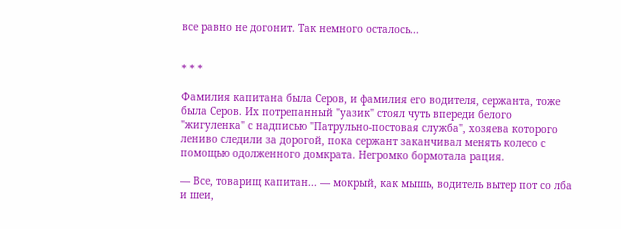все равно не догонит. Так немного осталось...


* * *

Фамилия капитана была Серов, и фамилия его водителя, сержанта, тоже была Серов. Их потрепанный "уазик" стоял чуть впереди белого "жигуленка" с надписью "Патрульно-постовая служба", хозяева которого лениво следили за дорогой, пока сержант заканчивал менять колесо с помощью одолженного домкрата. Негромко бормотала рация.

— Все, товарищ капитан... — мокрый, как мышь, водитель вытер пот со лба и шеи,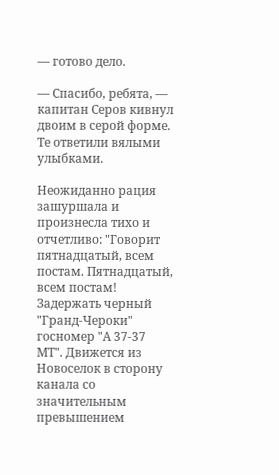— готово дело.

— Спасибо, ребята, — капитан Серов кивнул двоим в серой форме. Те ответили вялыми улыбками.

Неожиданно рация зашуршала и произнесла тихо и отчетливо: "Говорит пятнадцатый, всем постам. Пятнадцатый, всем постам! Задержать черный "Гранд-Чероки" госномер "А 37-37 МТ". Движется из Новоселок в сторону канала со значительным превышением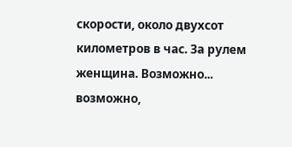скорости, около двухсот километров в час. За рулем женщина. Возможно... возможно,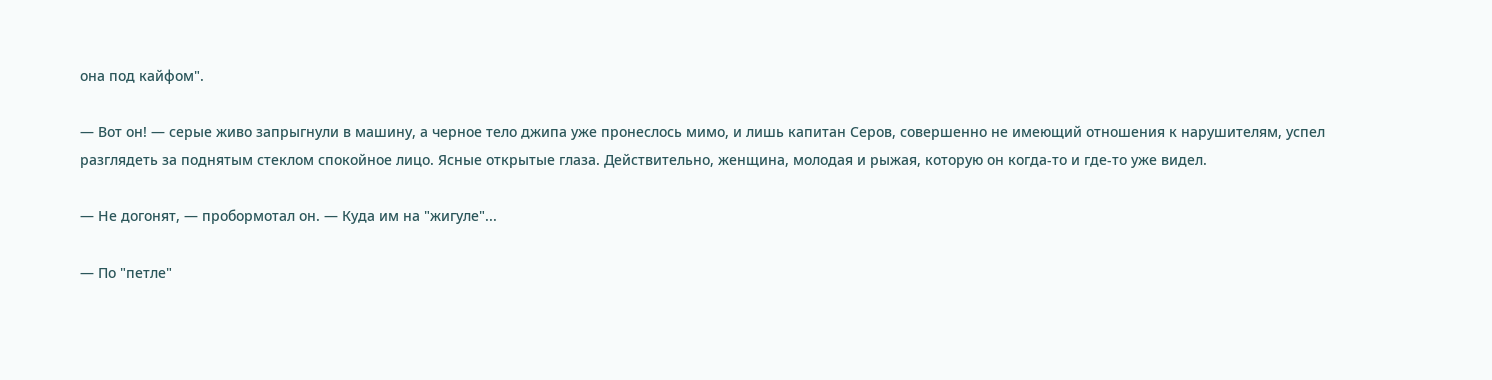она под кайфом".

— Вот он! — серые живо запрыгнули в машину, а черное тело джипа уже пронеслось мимо, и лишь капитан Серов, совершенно не имеющий отношения к нарушителям, успел разглядеть за поднятым стеклом спокойное лицо. Ясные открытые глаза. Действительно, женщина, молодая и рыжая, которую он когда-то и где-то уже видел.

— Не догонят, — пробормотал он. — Куда им на "жигуле"...

— По "петле"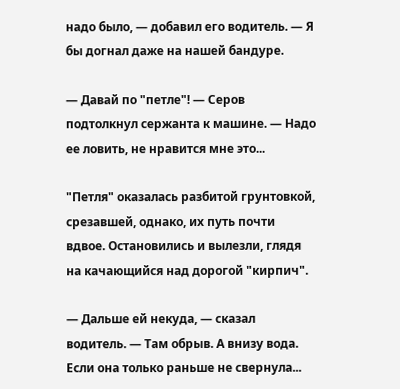надо было, — добавил его водитель. — Я бы догнал даже на нашей бандуре.

— Давай по "петле"! — Серов подтолкнул сержанта к машине. — Надо ее ловить, не нравится мне это...

"Петля" оказалась разбитой грунтовкой, срезавшей, однако, их путь почти вдвое. Остановились и вылезли, глядя на качающийся над дорогой "кирпич".

— Дальше ей некуда, — сказал водитель. — Там обрыв. А внизу вода. Если она только раньше не свернула...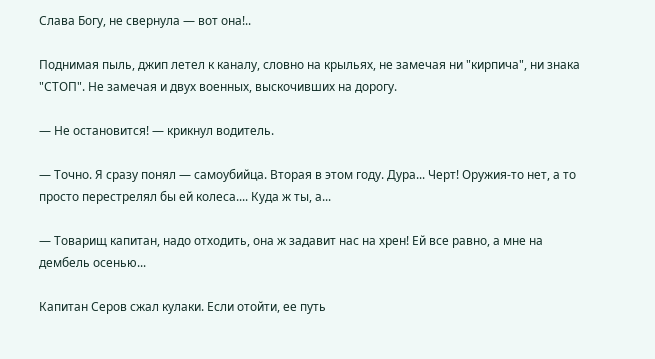Слава Богу, не свернула — вот она!..

Поднимая пыль, джип летел к каналу, словно на крыльях, не замечая ни "кирпича", ни знака "СТОП". Не замечая и двух военных, выскочивших на дорогу.

— Не остановится! — крикнул водитель.

— Точно. Я сразу понял — самоубийца. Вторая в этом году. Дура... Черт! Оружия-то нет, а то просто перестрелял бы ей колеса.... Куда ж ты, а...

— Товарищ капитан, надо отходить, она ж задавит нас на хрен! Ей все равно, а мне на дембель осенью...

Капитан Серов сжал кулаки. Если отойти, ее путь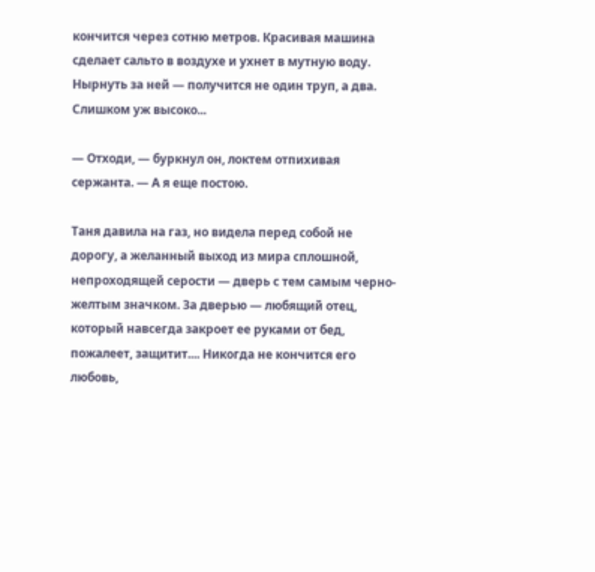кончится через сотню метров. Красивая машина сделает сальто в воздухе и ухнет в мутную воду. Нырнуть за ней — получится не один труп, а два. Слишком уж высоко...

— Отходи, — буркнул он, локтем отпихивая сержанта. — А я еще постою.

Таня давила на газ, но видела перед собой не дорогу, а желанный выход из мира сплошной, непроходящей серости — дверь с тем самым черно-желтым значком. За дверью — любящий отец, который навсегда закроет ее руками от бед, пожалеет, защитит.... Никогда не кончится его любовь,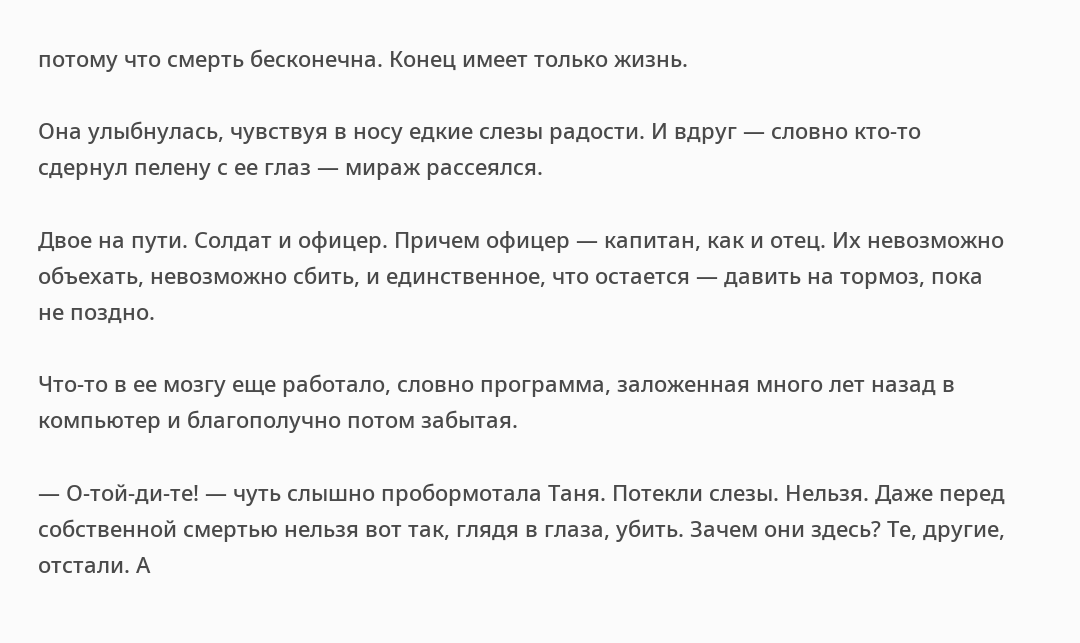потому что смерть бесконечна. Конец имеет только жизнь.

Она улыбнулась, чувствуя в носу едкие слезы радости. И вдруг — словно кто-то сдернул пелену с ее глаз — мираж рассеялся.

Двое на пути. Солдат и офицер. Причем офицер — капитан, как и отец. Их невозможно объехать, невозможно сбить, и единственное, что остается — давить на тормоз, пока не поздно.

Что-то в ее мозгу еще работало, словно программа, заложенная много лет назад в компьютер и благополучно потом забытая.

— О-той-ди-те! — чуть слышно пробормотала Таня. Потекли слезы. Нельзя. Даже перед собственной смертью нельзя вот так, глядя в глаза, убить. Зачем они здесь? Те, другие, отстали. А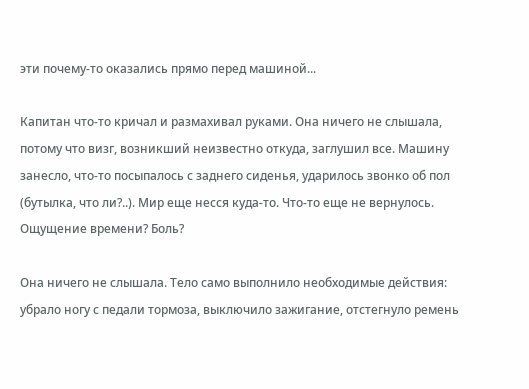эти почему-то оказались прямо перед машиной...

Капитан что-то кричал и размахивал руками. Она ничего не слышала, потому что визг, возникший неизвестно откуда, заглушил все. Машину занесло, что-то посыпалось с заднего сиденья, ударилось звонко об пол (бутылка, что ли?..). Мир еще несся куда-то. Что-то еще не вернулось. Ощущение времени? Боль?

Она ничего не слышала. Тело само выполнило необходимые действия: убрало ногу с педали тормоза, выключило зажигание, отстегнуло ремень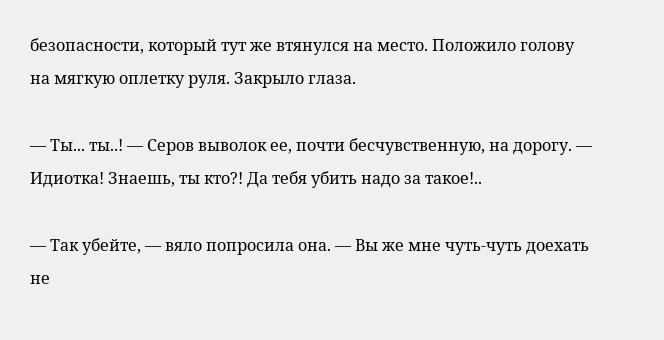безопасности, который тут же втянулся на место. Положило голову на мягкую оплетку руля. Закрыло глаза.

— Ты... ты..! — Серов выволок ее, почти бесчувственную, на дорогу. — Идиотка! Знаешь, ты кто?! Да тебя убить надо за такое!..

— Так убейте, — вяло попросила она. — Вы же мне чуть-чуть доехать не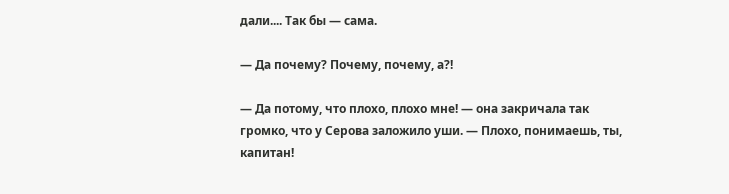дали.... Так бы — сама.

— Да почему? Почему, почему, а?!

— Да потому, что плохо, плохо мне! — она закричала так громко, что у Серова заложило уши. — Плохо, понимаешь, ты, капитан!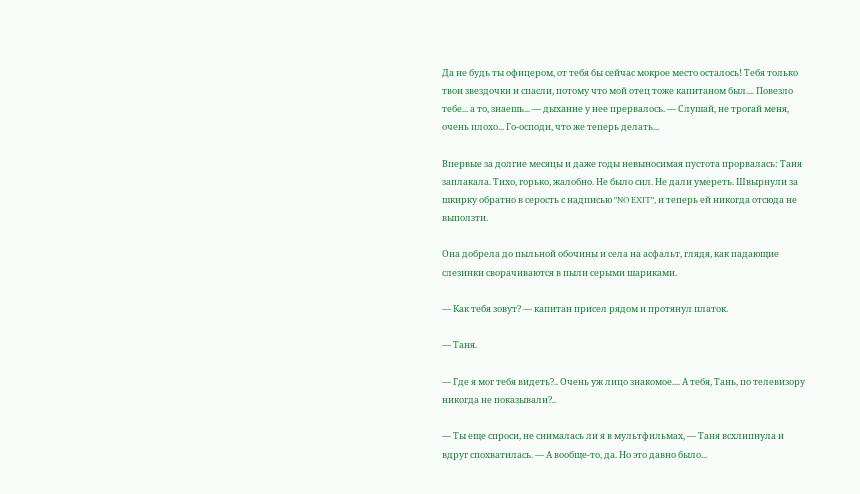Да не будь ты офицером, от тебя бы сейчас мокрое место осталось! Тебя только твои звездочки и спасли, потому что мой отец тоже капитаном был.... Повезло тебе... а то, знаешь... — дыхание у нее прервалось. — Слушай, не трогай меня, очень плохо... Го-осподи, что же теперь делать...

Впервые за долгие месяцы и даже годы невыносимая пустота прорвалась: Таня заплакала. Тихо, горько, жалобно. Не было сил. Не дали умереть. Швырнули за шкирку обратно в серость с надписью "NO EXIT", и теперь ей никогда отсюда не выползти.

Она добрела до пыльной обочины и села на асфальт, глядя, как падающие слезинки сворачиваются в пыли серыми шариками.

— Как тебя зовут? — капитан присел рядом и протянул платок.

— Таня.

— Где я мог тебя видеть?.. Очень уж лицо знакомое.... А тебя, Тань, по телевизору никогда не показывали?..

— Ты еще спроси, не снималась ли я в мультфильмах, — Таня всхлипнула и вдруг спохватилась. — А вообще-то, да. Но это давно было...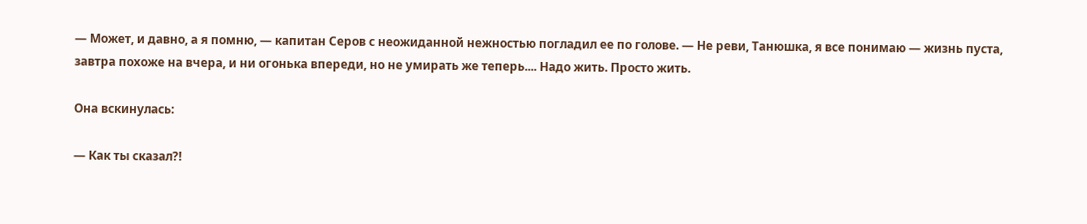— Может, и давно, а я помню, — капитан Серов с неожиданной нежностью погладил ее по голове. — Не реви, Танюшка, я все понимаю — жизнь пуста, завтра похоже на вчера, и ни огонька впереди, но не умирать же теперь.... Надо жить. Просто жить.

Она вскинулась:

— Как ты сказал?!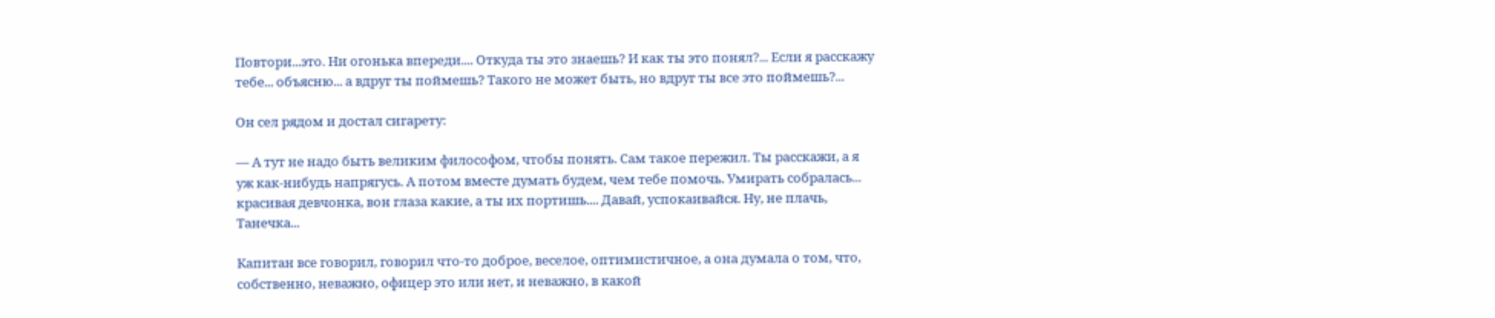Повтори...это. Ни огонька впереди.... Откуда ты это знаешь? И как ты это понял?... Если я расскажу тебе... объясню... а вдруг ты поймешь? Такого не может быть, но вдруг ты все это поймешь?...

Он сел рядом и достал сигарету:

— А тут не надо быть великим философом, чтобы понять. Сам такое пережил. Ты расскажи, а я уж как-нибудь напрягусь. А потом вместе думать будем, чем тебе помочь. Умирать собралась... красивая девчонка, вон глаза какие, а ты их портишь.... Давай, успокаивайся. Ну, не плачь, Танечка...

Капитан все говорил, говорил что-то доброе, веселое, оптимистичное, а она думала о том, что, собственно, неважно, офицер это или нет, и неважно, в какой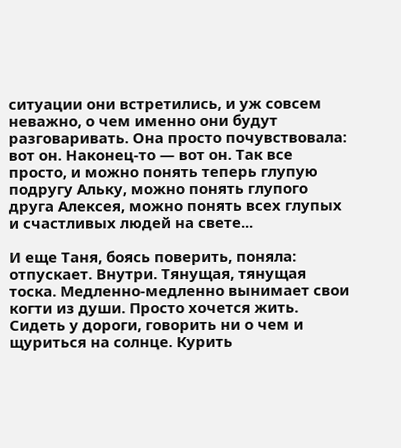ситуации они встретились, и уж совсем неважно, о чем именно они будут разговаривать. Она просто почувствовала: вот он. Наконец-то — вот он. Так все просто, и можно понять теперь глупую подругу Альку, можно понять глупого друга Алексея, можно понять всех глупых и счастливых людей на свете...

И еще Таня, боясь поверить, поняла: отпускает. Внутри. Тянущая, тянущая тоска. Медленно-медленно вынимает свои когти из души. Просто хочется жить. Сидеть у дороги, говорить ни о чем и щуриться на солнце. Курить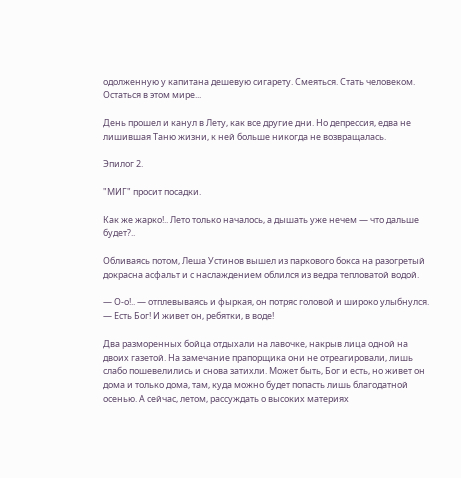одолженную у капитана дешевую сигарету. Смеяться. Стать человеком. Остаться в этом мире...

День прошел и канул в Лету, как все другие дни. Но депрессия, едва не лишившая Таню жизни, к ней больше никогда не возвращалась.

Эпилог 2.

"МИГ" просит посадки.

Как же жарко!.. Лето только началось, а дышать уже нечем — что дальше будет?..

Обливаясь потом, Леша Устинов вышел из паркового бокса на разогретый докрасна асфальт и с наслаждением облился из ведра тепловатой водой.

— О-о!.. — отплевываясь и фыркая, он потряс головой и широко улыбнулся. — Есть Бог! И живет он, ребятки, в воде!

Два разморенных бойца отдыхали на лавочке, накрыв лица одной на двоих газетой. На замечание прапорщика они не отреагировали, лишь слабо пошевелились и снова затихли. Может быть, Бог и есть, но живет он дома и только дома, там, куда можно будет попасть лишь благодатной осенью. А сейчас, летом, рассуждать о высоких материях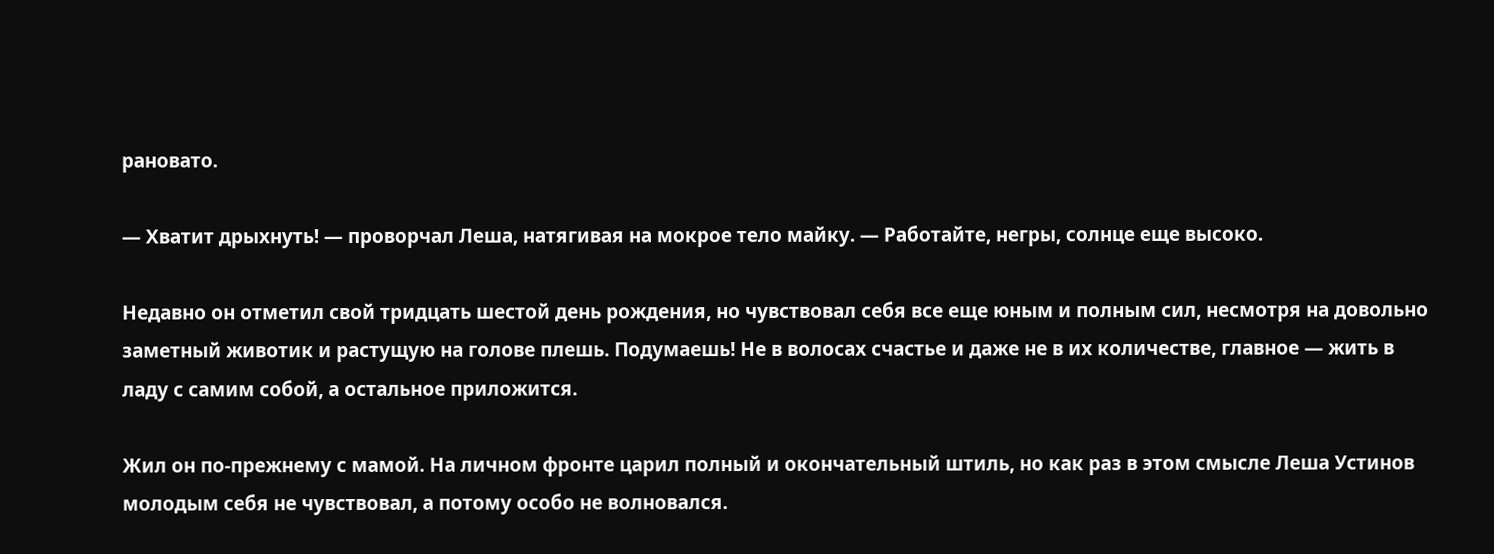рановато.

— Хватит дрыхнуть! — проворчал Леша, натягивая на мокрое тело майку. — Работайте, негры, солнце еще высоко.

Недавно он отметил свой тридцать шестой день рождения, но чувствовал себя все еще юным и полным сил, несмотря на довольно заметный животик и растущую на голове плешь. Подумаешь! Не в волосах счастье и даже не в их количестве, главное — жить в ладу с самим собой, а остальное приложится.

Жил он по-прежнему с мамой. На личном фронте царил полный и окончательный штиль, но как раз в этом смысле Леша Устинов молодым себя не чувствовал, а потому особо не волновался.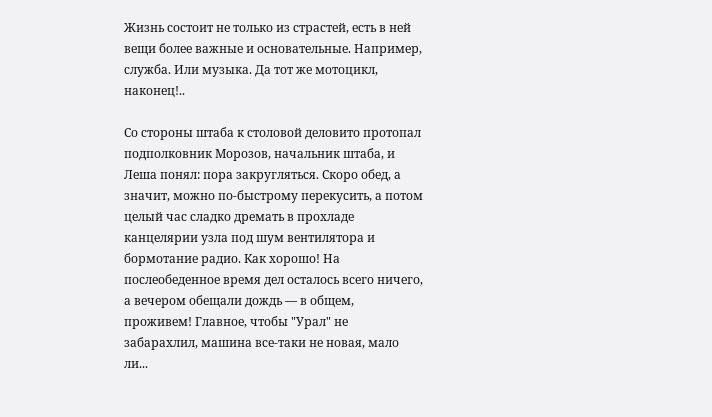Жизнь состоит не только из страстей, есть в ней вещи более важные и основательные. Например, служба. Или музыка. Да тот же мотоцикл, наконец!..

Со стороны штаба к столовой деловито протопал подполковник Морозов, начальник штаба, и Леша понял: пора закругляться. Скоро обед, а значит, можно по-быстрому перекусить, а потом целый час сладко дремать в прохладе канцелярии узла под шум вентилятора и бормотание радио. Как хорошо! На послеобеденное время дел осталось всего ничего, а вечером обещали дождь — в общем, проживем! Главное, чтобы "Урал" не забарахлил, машина все-таки не новая, мало ли...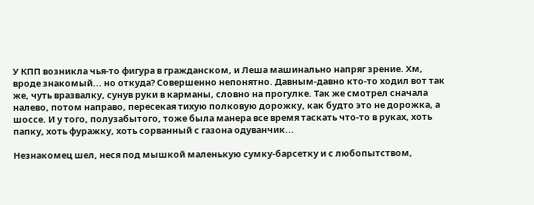У КПП возникла чья-то фигура в гражданском, и Леша машинально напряг зрение. Хм, вроде знакомый... но откуда? Совершенно непонятно. Давным-давно кто-то ходил вот так же, чуть вразвалку, сунув руки в карманы, словно на прогулке. Так же смотрел сначала налево, потом направо, пересекая тихую полковую дорожку, как будто это не дорожка, а шоссе. И у того, полузабытого, тоже была манера все время таскать что-то в руках, хоть папку, хоть фуражку, хоть сорванный с газона одуванчик...

Незнакомец шел, неся под мышкой маленькую сумку-барсетку и с любопытством,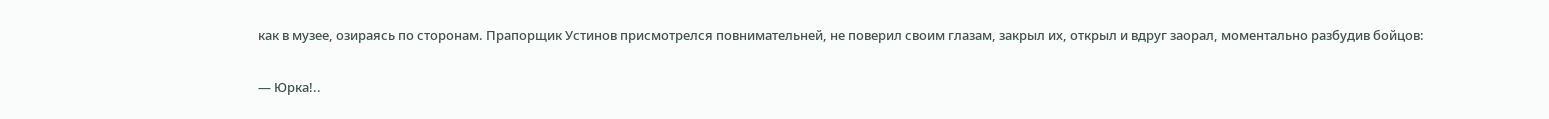как в музее, озираясь по сторонам. Прапорщик Устинов присмотрелся повнимательней, не поверил своим глазам, закрыл их, открыл и вдруг заорал, моментально разбудив бойцов:

— Юрка!..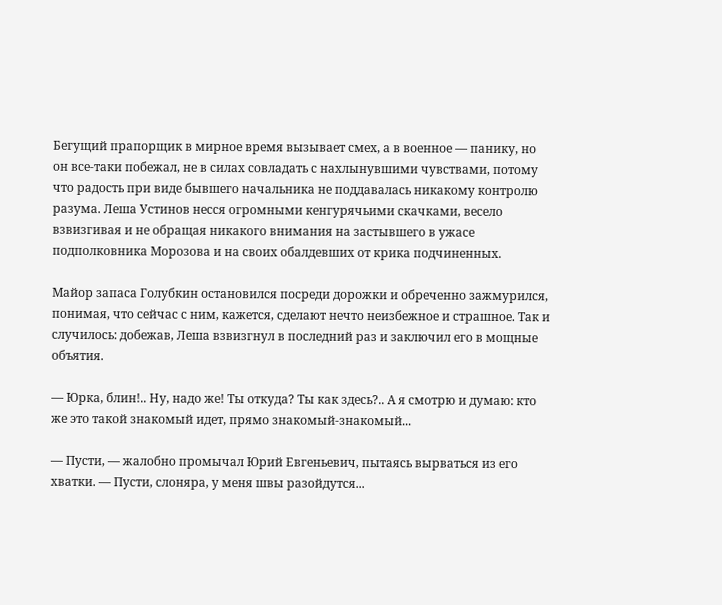Бегущий прапорщик в мирное время вызывает смех, а в военное — панику, но он все-таки побежал, не в силах совладать с нахлынувшими чувствами, потому что радость при виде бывшего начальника не поддавалась никакому контролю разума. Леша Устинов несся огромными кенгурячьими скачками, весело взвизгивая и не обращая никакого внимания на застывшего в ужасе подполковника Морозова и на своих обалдевших от крика подчиненных.

Майор запаса Голубкин остановился посреди дорожки и обреченно зажмурился, понимая, что сейчас с ним, кажется, сделают нечто неизбежное и страшное. Так и случилось: добежав, Леша взвизгнул в последний раз и заключил его в мощные объятия.

— Юрка, блин!.. Ну, надо же! Ты откуда? Ты как здесь?.. А я смотрю и думаю: кто же это такой знакомый идет, прямо знакомый-знакомый...

— Пусти, — жалобно промычал Юрий Евгеньевич, пытаясь вырваться из его хватки. — Пусти, слоняра, у меня швы разойдутся...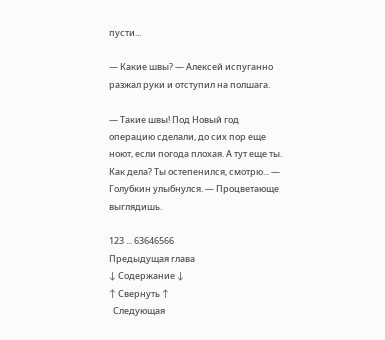пусти...

— Какие швы? — Алексей испуганно разжал руки и отступил на полшага.

— Такие швы! Под Новый год операцию сделали, до сих пор еще ноют, если погода плохая. А тут еще ты. Как дела? Ты остепенился, смотрю... — Голубкин улыбнулся. — Процветающе выглядишь.

123 ... 63646566
Предыдущая глава
↓ Содержание ↓
↑ Свернуть ↑
  Следующая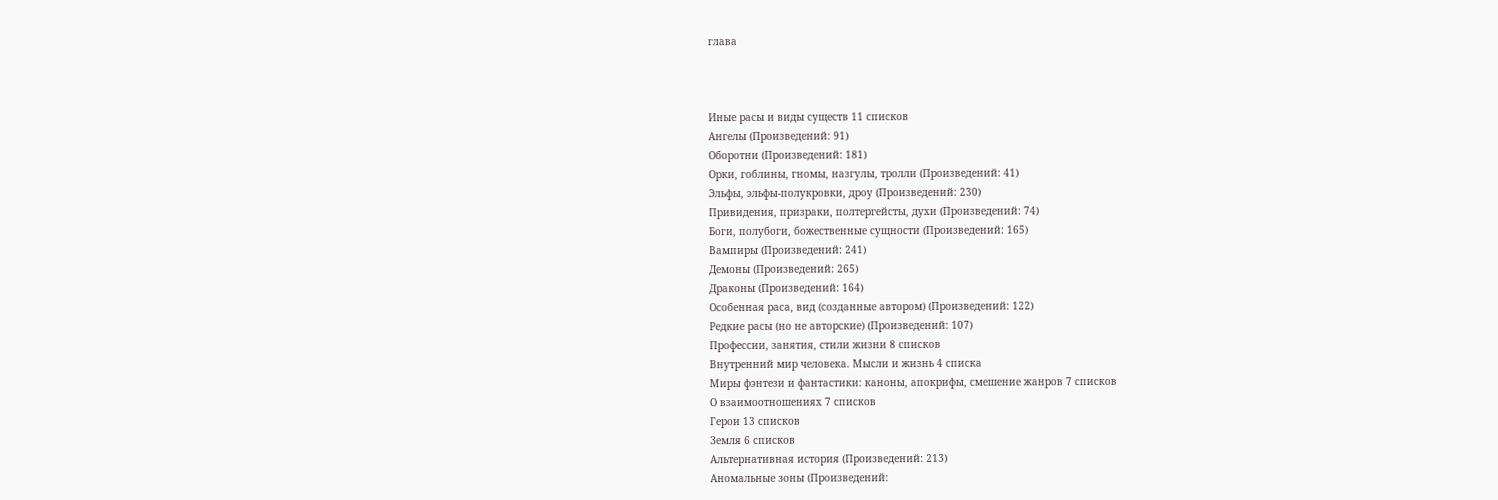глава



Иные расы и виды существ 11 списков
Ангелы (Произведений: 91)
Оборотни (Произведений: 181)
Орки, гоблины, гномы, назгулы, тролли (Произведений: 41)
Эльфы, эльфы-полукровки, дроу (Произведений: 230)
Привидения, призраки, полтергейсты, духи (Произведений: 74)
Боги, полубоги, божественные сущности (Произведений: 165)
Вампиры (Произведений: 241)
Демоны (Произведений: 265)
Драконы (Произведений: 164)
Особенная раса, вид (созданные автором) (Произведений: 122)
Редкие расы (но не авторские) (Произведений: 107)
Профессии, занятия, стили жизни 8 списков
Внутренний мир человека. Мысли и жизнь 4 списка
Миры фэнтези и фантастики: каноны, апокрифы, смешение жанров 7 списков
О взаимоотношениях 7 списков
Герои 13 списков
Земля 6 списков
Альтернативная история (Произведений: 213)
Аномальные зоны (Произведений: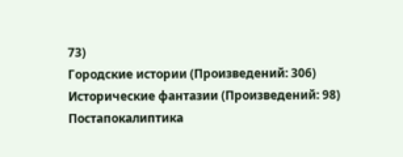73)
Городские истории (Произведений: 306)
Исторические фантазии (Произведений: 98)
Постапокалиптика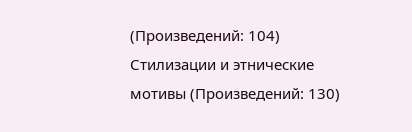(Произведений: 104)
Стилизации и этнические мотивы (Произведений: 130)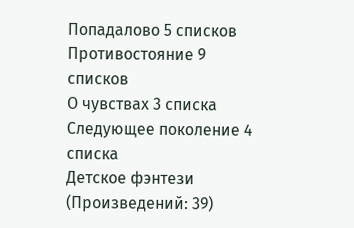Попадалово 5 списков
Противостояние 9 списков
О чувствах 3 списка
Следующее поколение 4 списка
Детское фэнтези (Произведений: 39)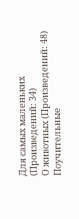Для самых маленьких (Произведений: 34)
О животных (Произведений: 48)
Поучительные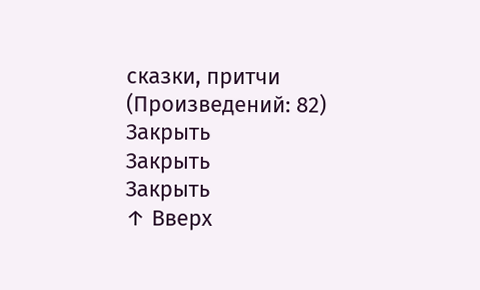сказки, притчи (Произведений: 82)
Закрыть
Закрыть
Закрыть
↑ Вверх